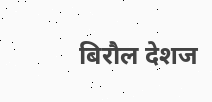बिरौल देशज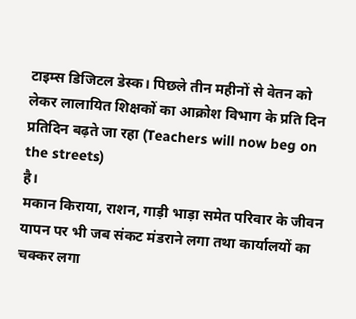टाइम्स डिजिटल डेस्क। पिछले तीन महीनों से वेतन को लेकर लालायित शिक्षकों का आक्रोश विभाग के प्रति दिन प्रतिदिन बढ़ते जा रहा (Teachers will now beg on the streets)
है।
मकान किराया, राशन, गाड़ी भाड़ा समेत परिवार के जीवन यापन पर भी जब संकट मंडराने लगा तथा कार्यालयों का चक्कर लगा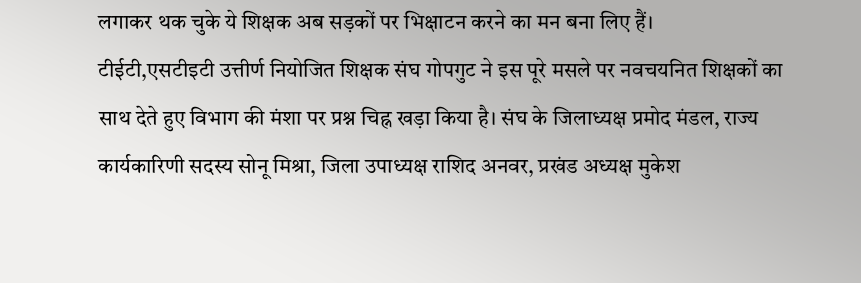लगाकर थक चुके ये शिक्षक अब सड़कों पर भिक्षाटन करने का मन बना लिए हैं।
टीईटी,एसटीइटी उत्तीर्ण नियोजित शिक्षक संघ गोपगुट ने इस पूरे मसले पर नवचयनित शिक्षकों का साथ देते हुए विभाग की मंशा पर प्रश्न चिह्न खड़ा किया है। संघ के जिलाध्यक्ष प्रमोद मंडल, राज्य कार्यकारिणी सदस्य सोनू मिश्रा, जिला उपाध्यक्ष राशिद अनवर, प्रखंड अध्यक्ष मुकेश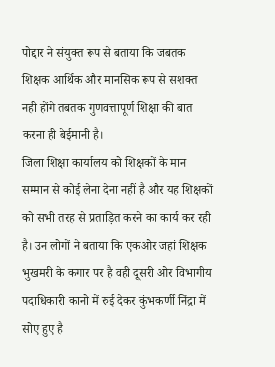पोद्दार ने संयुक्त रूप से बताया कि जबतक शिक्षक आर्थिक और मानसिक रूप से सशक्त नही होंगे तबतक गुणवत्तापूर्ण शिक्षा की बात करना ही बेईमानी है।
जिला शिक्षा कार्यालय को शिक्षकों के मान सम्मान से कोई लेना देना नहीं है और यह शिक्षकों को सभी तरह से प्रताड़ित करने का कार्य कर रही है। उन लोगों ने बताया कि एकओर जहां शिक्षक भुखमरी के कगार पर है वही दूसरी ओर विभागीय पदाधिकारी कानो में रुई देकर कुंभकर्णी निंद्रा में सोए हुए है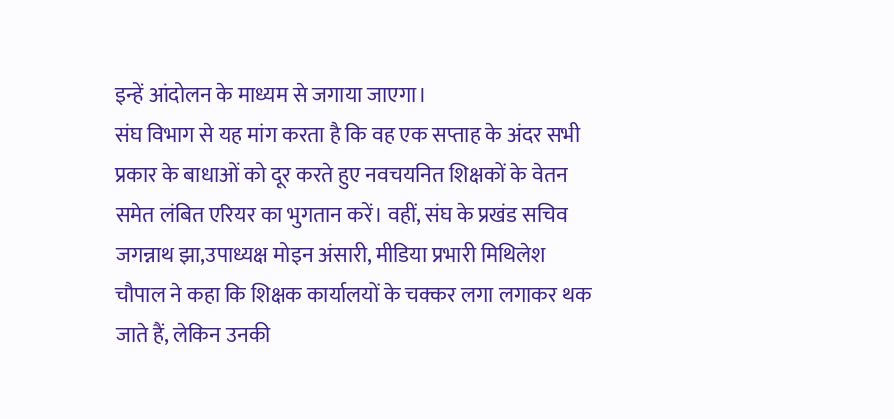इन्हें आंदोलन के माध्यम से जगाया जाएगा।
संघ विभाग से यह मांग करता है कि वह एक सप्ताह के अंदर सभी प्रकार के बाधाओं को दूर करते हुए नवचयनित शिक्षकों के वेतन समेत लंबित एरियर का भुगतान करें। वहीं, संघ के प्रखंड सचिव जगन्नाथ झा,उपाध्यक्ष मोइन अंसारी, मीडिया प्रभारी मिथिलेश चौपाल ने कहा कि शिक्षक कार्यालयों के चक्कर लगा लगाकर थक जाते हैं, लेकिन उनकी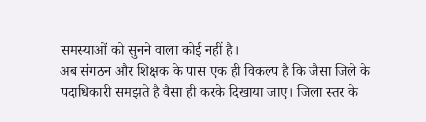समस्याओं को सुनने वाला कोई नहीं है।
अब संगठन और शिक्षक के पास एक ही विकल्प है कि जैसा जिले के पदाधिकारी समझते है वैसा ही करके दिखाया जाए। जिला स्तर के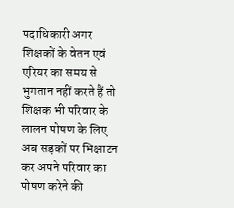पदाधिकारी अगर शिक्षकों के वेतन एवं एरियर का समय से भुगतान नहीं करते हैं तो शिक्षक भी परिवार के लालन पोषण के लिए अब सड़कों पर भिक्षाटन कर अपने परिवार का पोषण करेने की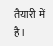तैयारी में है।